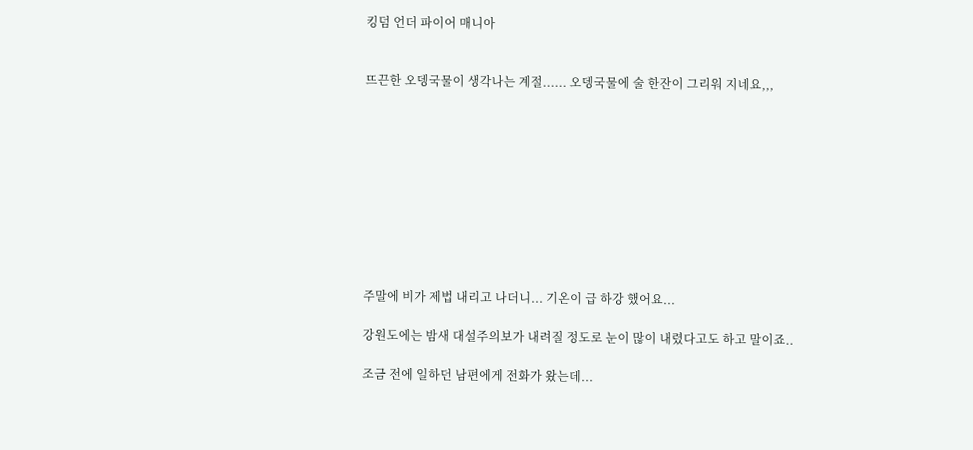킹덤 언더 파이어 매니아


뜨끈한 오뎅국물이 생각나는 계절...... 오뎅국물에 술 한잔이 그리워 지네요,,,










주말에 비가 제법 내리고 나더니... 기온이 급 하강 했어요...

강원도에는 밤새 대설주의보가 내려질 정도로 눈이 많이 내렸다고도 하고 말이죠..

조금 전에 일하던 남편에게 전화가 왔는데...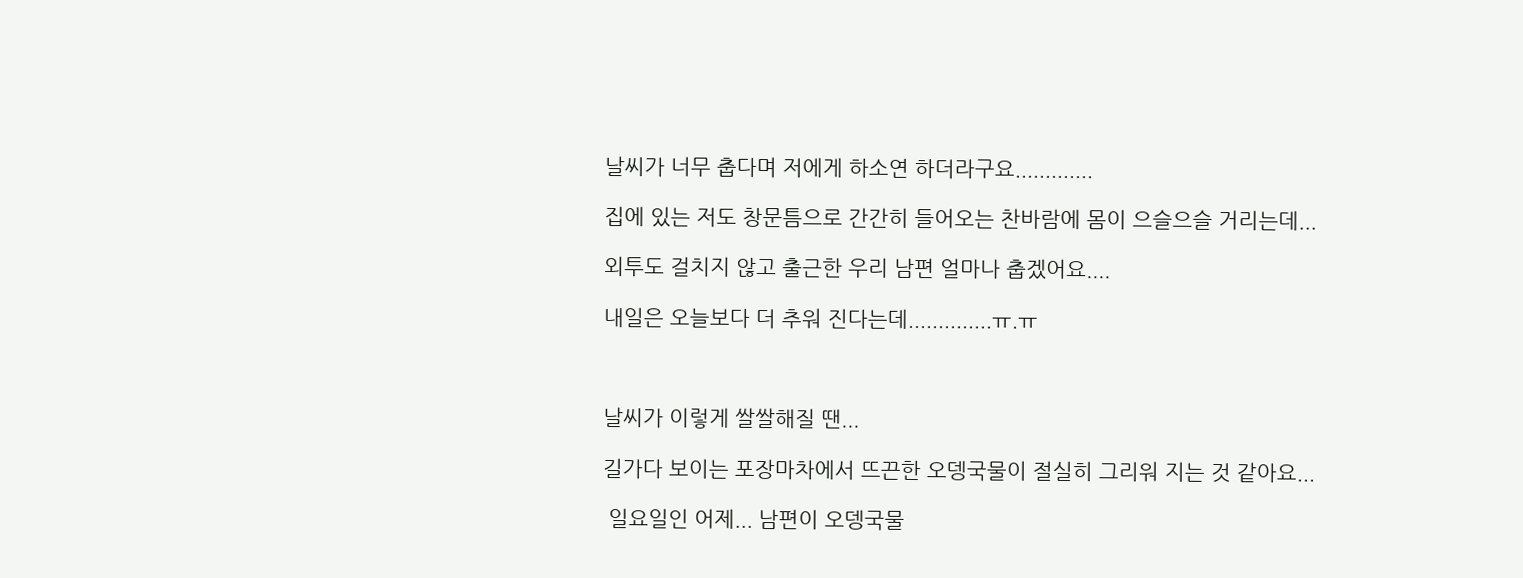날씨가 너무 춥다며 저에게 하소연 하더라구요.............

집에 있는 저도 창문틈으로 간간히 들어오는 찬바람에 몸이 으슬으슬 거리는데...

외투도 걸치지 않고 출근한 우리 남편 얼마나 춥겠어요....

내일은 오늘보다 더 추워 진다는데..............ㅠ.ㅠ



날씨가 이렇게 쌀쌀해질 땐...

길가다 보이는 포장마차에서 뜨끈한 오뎅국물이 절실히 그리워 지는 것 같아요...

 일요일인 어제... 남편이 오뎅국물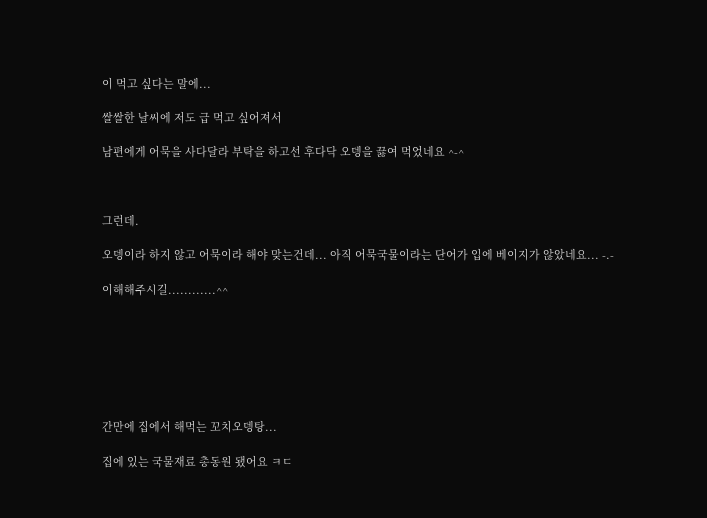이 먹고 싶다는 말에...

쌀쌀한 날씨에 저도 급 먹고 싶어져서

남편에게 어묵을 사다달라 부탁을 하고선 후다닥 오뎅을 끓여 먹었네요 ^-^



그런데.

오뎅이라 하지 않고 어묵이라 해야 맞는건데... 아직 어묵국물이라는 단어가 입에 베이지가 않았네요... -.-

이해해주시길............^^







간만에 집에서 해먹는 꼬치오뎅탕...

집에 있는 국물재료 총동원 됐어요 ㅋㄷ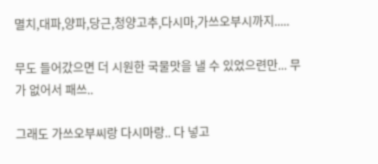멸치,대파,양파,당근,청양고추,다시마,가쓰오부시까지.....

무도 들어갔으면 더 시원한 국물맛을 낼 수 있었으련만... 무가 없어서 패쓰..

그래도 가쓰오부씨랑 다시마랑.. 다 넣고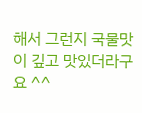해서 그런지 국물맛이 깊고 맛있더라구요 ^^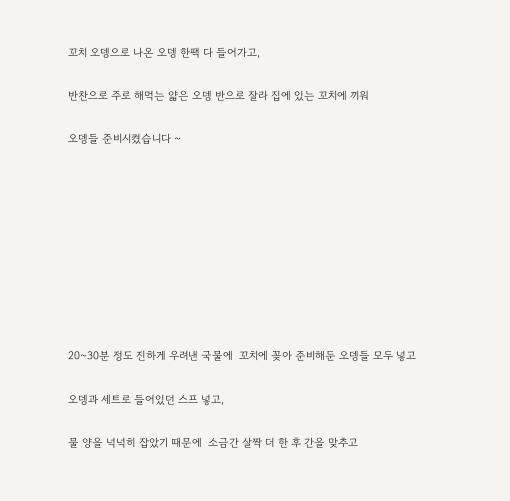꼬치 오뎅으로 나온 오뎅 한팩 다 들어가고,

반찬으로 주로 해먹는 얇은 오뎅 반으로 잘라 집에 있는 꼬치에 끼워

오뎅들 준비시켰습니다 ~









20~30분 정도 진하게 우려낸 국물에  꼬치에 꽂아 준비해둔 오뎅들 모두 넣고

오뎅과 세트로 들어있던 스프 넣고,

물 양을 넉넉히 잡았기 때문에  소금간 살짝 더 한 후 간을 맞추고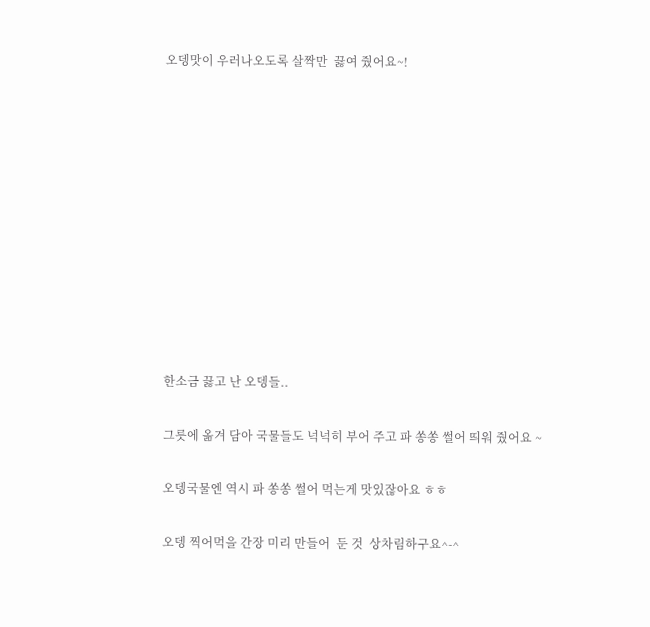오뎅맛이 우러나오도록 살짝만  끓여 줬어요~!











한소금 끓고 난 오뎅들..

그릇에 옮겨 담아 국물들도 넉넉히 부어 주고 파 쏭쏭 썰어 띄워 줬어요 ~

오뎅국물엔 역시 파 쏭쏭 썰어 먹는게 맛있잖아요 ㅎㅎ

오뎅 찍어먹을 간장 미리 만들어  둔 것  상차림하구요^-^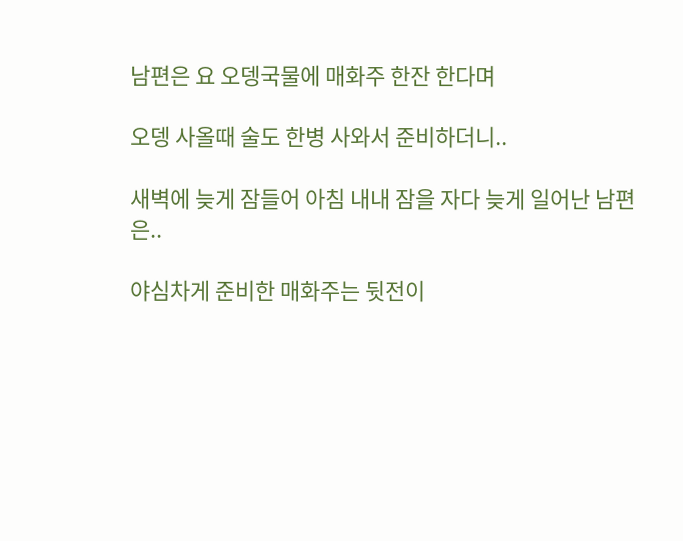남편은 요 오뎅국물에 매화주 한잔 한다며

오뎅 사올때 술도 한병 사와서 준비하더니..

새벽에 늦게 잠들어 아침 내내 잠을 자다 늦게 일어난 남편은..

야심차게 준비한 매화주는 뒷전이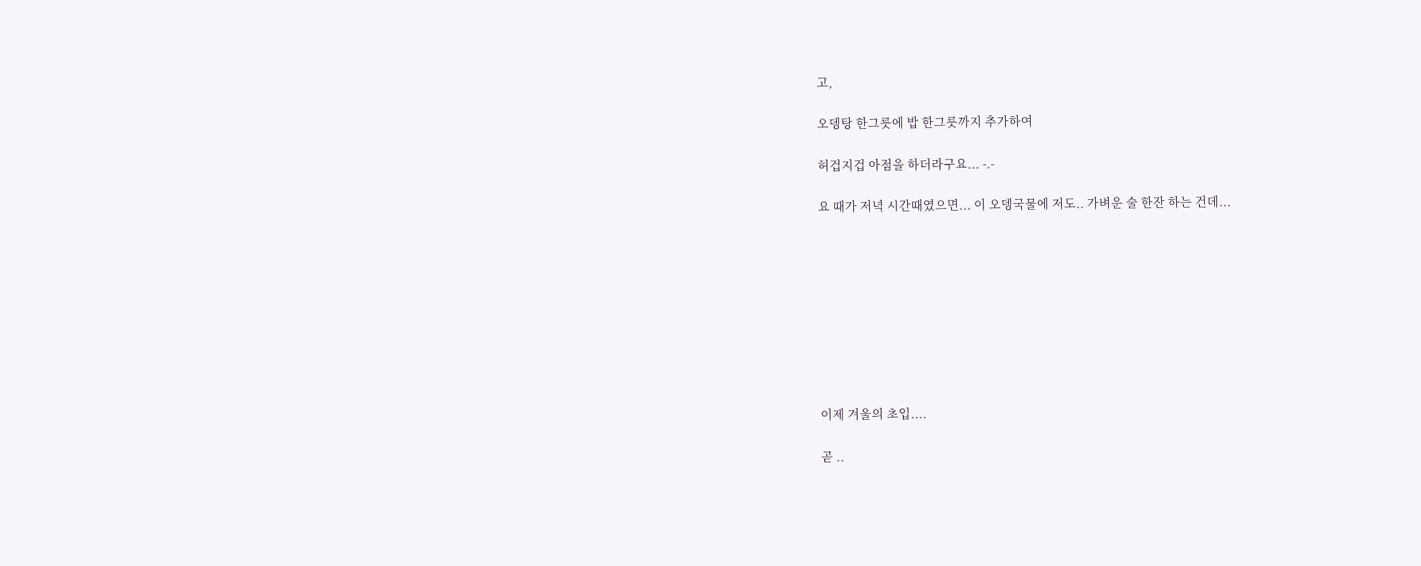고,

오뎅탕 한그릇에 밥 한그릇까지 추가하여

허겁지겁 아점을 하더라구요... -.-

요 때가 저녁 시간때였으면... 이 오뎅국물에 저도.. 가벼운 술 한잔 하는 건데...









이제 겨울의 초입....

곧 ..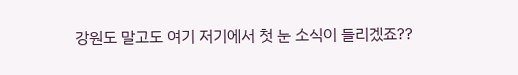강원도 말고도 여기 저기에서 첫 눈 소식이 들리겠죠??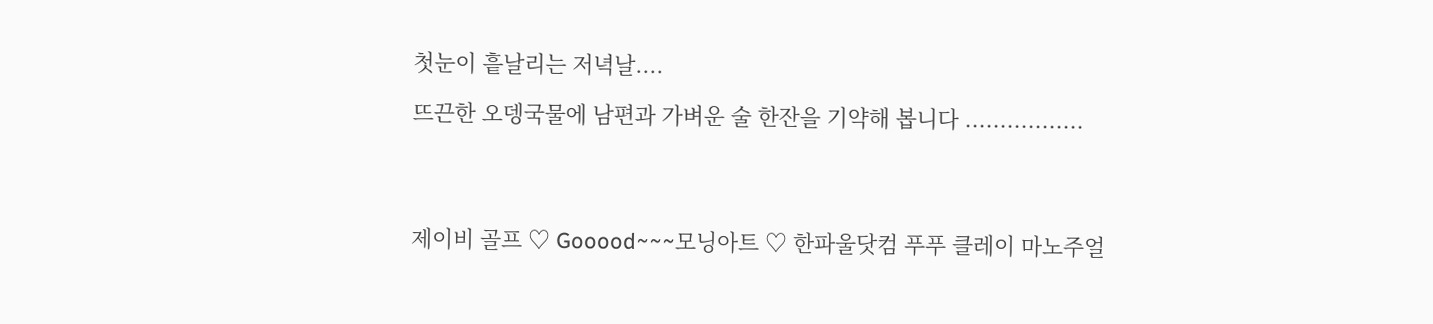첫눈이 흩날리는 저녁날....

뜨끈한 오뎅국물에 남편과 가벼운 술 한잔을 기약해 봅니다 .................




제이비 골프 ♡ Gooood~~~모닝아트 ♡ 한파울닷컴 푸푸 클레이 마노주얼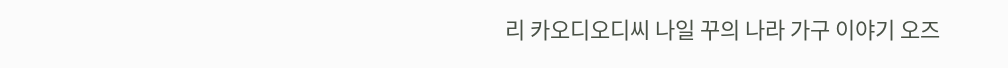리 카오디오디씨 나일 꾸의 나라 가구 이야기 오즈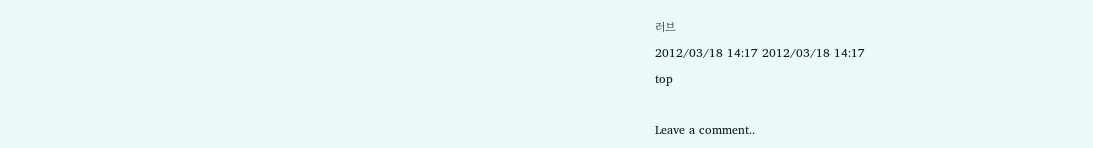러브
2012/03/18 14:17 2012/03/18 14:17
top

Leave a comment..